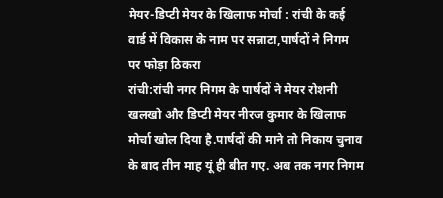मेयर-डिप्टी मेयर के खिलाफ मोर्चा : रांची के कई वार्ड में विकास के नाम पर सन्नाटा,पार्षदों ने निगम पर फोड़ा ठिकरा
रांची:रांची नगर निगम के पार्षदों ने मेयर रोशनी खलखो और डिप्टी मेयर नीरज कुमार के खिलाफ मोर्चा खोल दिया है.पार्षदों की माने तो निकाय चुनाव के बाद तीन माह यूं ही बीत गए. अब तक नगर निगम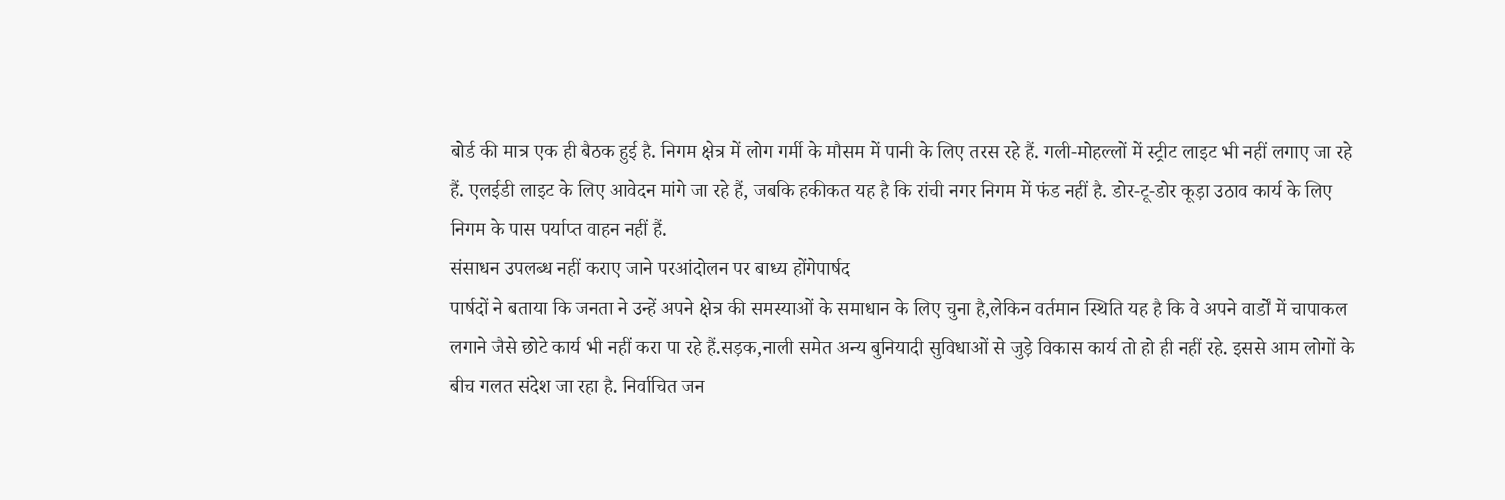बोर्ड की मात्र एक ही बैठक हुई है. निगम क्षेत्र में लोग गर्मी के मौसम में पानी के लिए तरस रहे हैं. गली-मोहल्लों में स्ट्रीट लाइट भी नहीं लगाए जा रहे हैं. एलईडी लाइट के लिए आवेदन मांगे जा रहे हैं, जबकि हकीकत यह है कि रांची नगर निगम में फंड नहीं है. डोर-टू-डोर कूड़ा उठाव कार्य के लिए निगम के पास पर्याप्त वाहन नहीं हैं.
संसाधन उपलब्ध नहीं कराए जाने परआंदोलन पर बाध्य होंगेपार्षद
पार्षदों ने बताया कि जनता ने उन्हें अपने क्षेत्र की समस्याओं के समाधान के लिए चुना है,लेकिन वर्तमान स्थिति यह है कि वे अपने वार्डों में चापाकल लगाने जैसे छोटे कार्य भी नहीं करा पा रहे हैं.सड़क,नाली समेत अन्य बुनियादी सुविधाओं से जुड़े विकास कार्य तो हो ही नहीं रहे. इससे आम लोगों के बीच गलत संदेश जा रहा है. निर्वाचित जन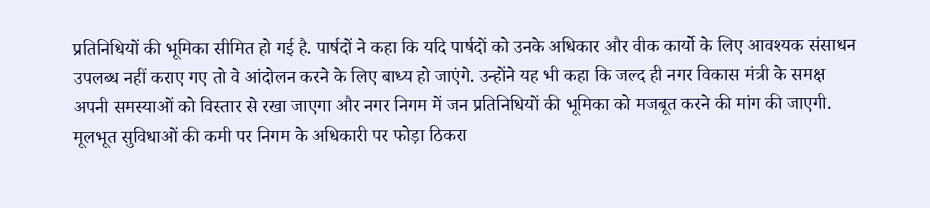प्रतिनिधियों की भूमिका सीमित हो गई है. पार्षदों ने कहा कि यदि पार्षदों को उनके अधिकार और वीक कार्यो के लिए आवश्यक संसाधन उपलब्ध नहीं कराए गए तो वे आंदोलन करने के लिए बाध्य हो जाएंगे. उन्होंने यह भी कहा कि जल्द ही नगर विकास मंत्री के समक्ष अपनी समस्याओं को विस्तार से रखा जाएगा और नगर निगम में जन प्रतिनिधियों की भूमिका को मजबूत करने की मांग की जाएगी.
मूलभूत सुविधाओं की कमी पर निगम के अधिकारी पर फोड़ा ठिकरा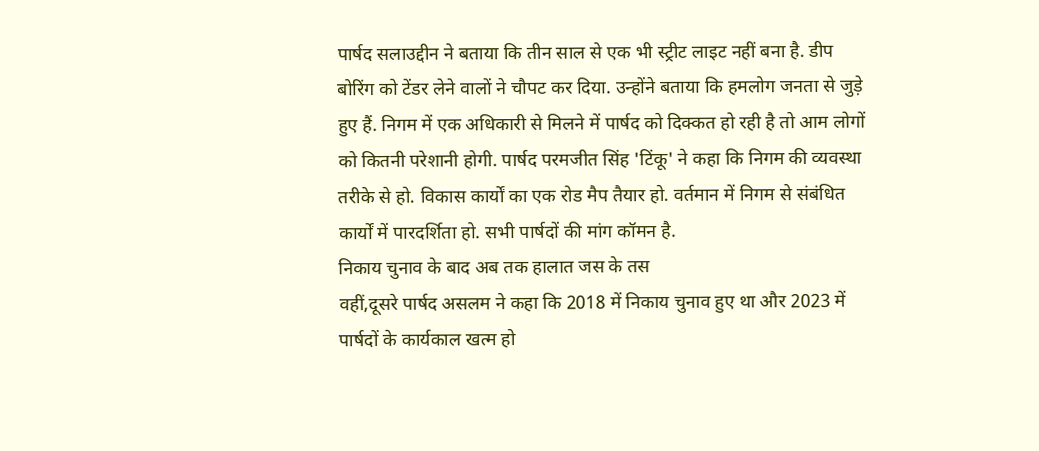पार्षद सलाउद्दीन ने बताया कि तीन साल से एक भी स्ट्रीट लाइट नहीं बना है. डीप बोरिंग को टेंडर लेने वालों ने चौपट कर दिया. उन्होंने बताया कि हमलोग जनता से जुड़े हुए हैं. निगम में एक अधिकारी से मिलने में पार्षद को दिक्कत हो रही है तो आम लोगों को कितनी परेशानी होगी. पार्षद परमजीत सिंह 'टिंकू' ने कहा कि निगम की व्यवस्था तरीके से हो. विकास कार्यों का एक रोड मैप तैयार हो. वर्तमान में निगम से संबंधित कार्यों में पारदर्शिता हो. सभी पार्षदों की मांग कॉमन है.
निकाय चुनाव के बाद अब तक हालात जस के तस
वहीं,दूसरे पार्षद असलम ने कहा कि 2018 में निकाय चुनाव हुए था और 2023 में पार्षदों के कार्यकाल खत्म हो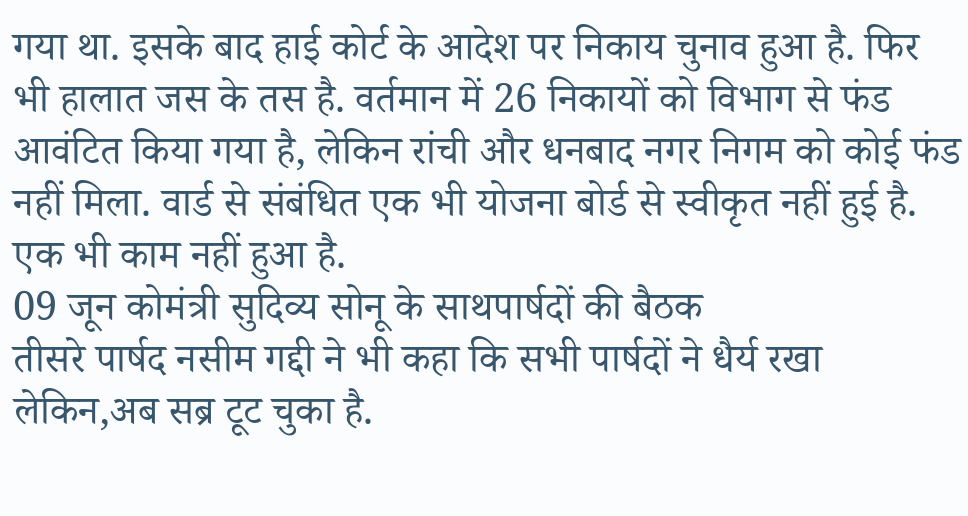गया था. इसके बाद हाई कोर्ट के आदेश पर निकाय चुनाव हुआ है. फिर भी हालात जस के तस है. वर्तमान में 26 निकायों को विभाग से फंड आवंटित किया गया है, लेकिन रांची और धनबाद नगर निगम को कोई फंड नहीं मिला. वार्ड से संबंधित एक भी योजना बोर्ड से स्वीकृत नहीं हुई है. एक भी काम नहीं हुआ है.
09 जून कोमंत्री सुदिव्य सोनू के साथपार्षदों की बैठक
तीसरे पार्षद नसीम गद्दी ने भी कहा कि सभी पार्षदों ने धैर्य रखा लेकिन,अब सब्र टूट चुका है.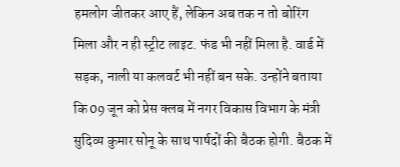हमलोग जीतकर आए हैं, लेकिन अब तक न तो बोरिंग मिला और न ही स्ट्रीट लाइट. फंड भी नहीं मिला है. वार्ड में सड़क, नाली या कलवर्ट भी नहीं बन सके. उन्होंने बताया कि 09 जून को प्रेस क्लब में नगर विकास विभाग के मंत्री सुदिव्य कुमार सोनू के साथ पार्षदों की बैठक होगी. बैठक में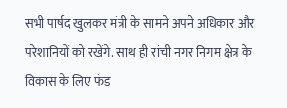सभी पार्षद खुलकर मंत्री के सामने अपने अधिकार और परेशानियों को रखेंगे. साथ ही रांची नगर निगम क्षेत्र के विकास के लिए फंड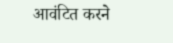आवंटित करने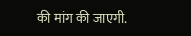की मांग की जाएगी.